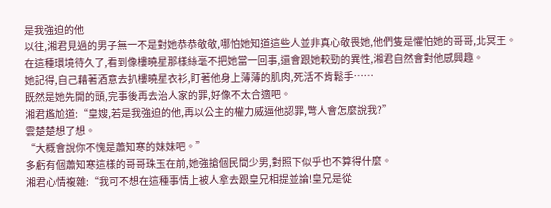是我強迫的他
以往,湘君見過的男子無一不是對她恭恭敬敬,哪怕她知道這些人並非真心敬畏她,他們隻是懼怕她的哥哥,北冥王。
在這種環境待久了,看到像樓曉星那樣絲毫不把她當一回事,還會跟她較勁的異性,湘君自然會對他感興趣。
她記得,自己藉著酒意去扒樓曉星衣衫,盯著他身上薄薄的肌肉,死活不肯鬆手……
既然是她先開的頭,完事後再去治人家的罪,好像不太合適吧。
湘君尷尬道:“皇嫂,若是我強迫的他,再以公主的權力威逼他認罪,彆人會怎麼說我?”
雲楚楚想了想。
“大概會說你不愧是蕭知寒的妹妹吧。”
多虧有個蕭知寒這樣的哥哥珠玉在前,她強搶個民間少男,對照下似乎也不算得什麼。
湘君心情複雜:“我可不想在這種事情上被人拿去跟皇兄相提並論!皇兄是從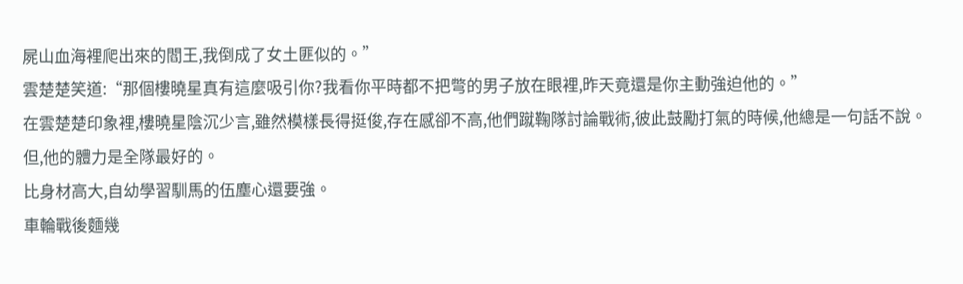屍山血海裡爬出來的閻王,我倒成了女土匪似的。”
雲楚楚笑道:“那個樓曉星真有這麼吸引你?我看你平時都不把彆的男子放在眼裡,昨天竟還是你主動強迫他的。”
在雲楚楚印象裡,樓曉星陰沉少言,雖然模樣長得挺俊,存在感卻不高,他們蹴鞠隊討論戰術,彼此鼓勵打氣的時候,他總是一句話不說。
但,他的體力是全隊最好的。
比身材高大,自幼學習馴馬的伍塵心還要強。
車輪戰後麵幾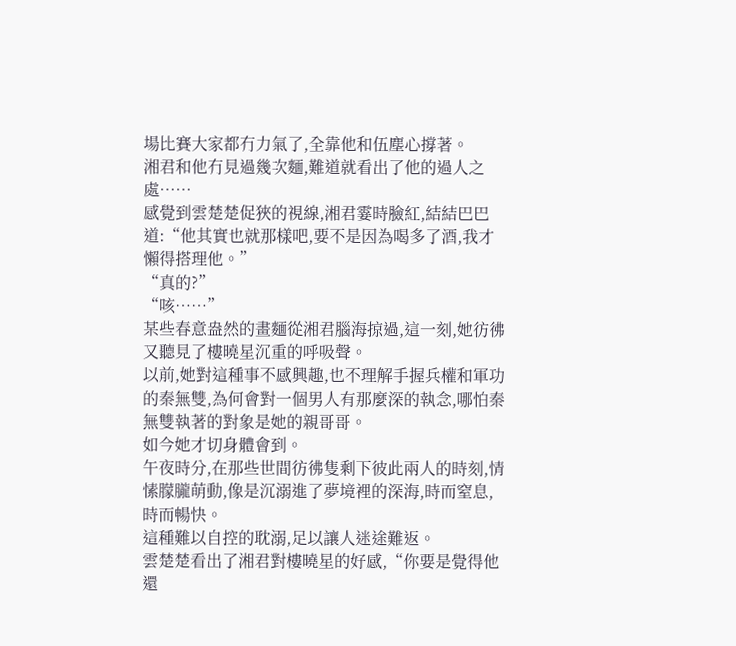場比賽大家都冇力氣了,全靠他和伍塵心撐著。
湘君和他冇見過幾次麵,難道就看出了他的過人之處……
感覺到雲楚楚促狹的視線,湘君霎時臉紅,結結巴巴道:“他其實也就那樣吧,要不是因為喝多了酒,我才懶得搭理他。”
“真的?”
“咳……”
某些春意盎然的畫麵從湘君腦海掠過,這一刻,她彷彿又聽見了樓曉星沉重的呼吸聲。
以前,她對這種事不感興趣,也不理解手握兵權和軍功的秦無雙,為何會對一個男人有那麼深的執念,哪怕秦無雙執著的對象是她的親哥哥。
如今她才切身體會到。
午夜時分,在那些世間彷彿隻剩下彼此兩人的時刻,情愫朦朧萌動,像是沉溺進了夢境裡的深海,時而窒息,時而暢快。
這種難以自控的耽溺,足以讓人迷途難返。
雲楚楚看出了湘君對樓曉星的好感,“你要是覺得他還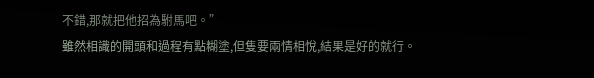不錯,那就把他招為駙馬吧。”
雖然相識的開頭和過程有點糊塗,但隻要兩情相悅,結果是好的就行。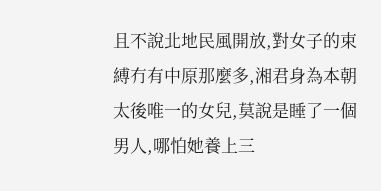且不說北地民風開放,對女子的束縛冇有中原那麼多,湘君身為本朝太後唯一的女兒,莫說是睡了一個男人,哪怕她養上三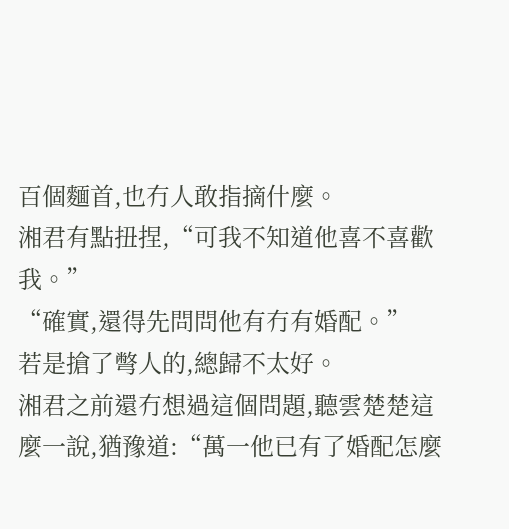百個麵首,也冇人敢指摘什麼。
湘君有點扭捏,“可我不知道他喜不喜歡我。”
“確實,還得先問問他有冇有婚配。”
若是搶了彆人的,總歸不太好。
湘君之前還冇想過這個問題,聽雲楚楚這麼一說,猶豫道:“萬一他已有了婚配怎麼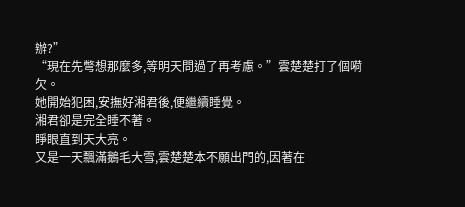辦?”
“現在先彆想那麼多,等明天問過了再考慮。”雲楚楚打了個嗬欠。
她開始犯困,安撫好湘君後,便繼續睡覺。
湘君卻是完全睡不著。
睜眼直到天大亮。
又是一天飄滿鵝毛大雪,雲楚楚本不願出門的,因著在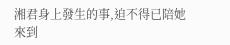湘君身上發生的事,迫不得已陪她來到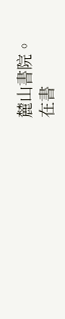麓山書院。
在書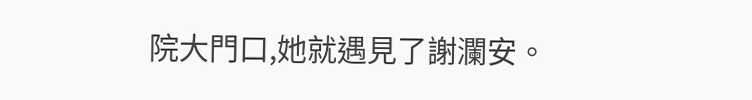院大門口,她就遇見了謝瀾安。